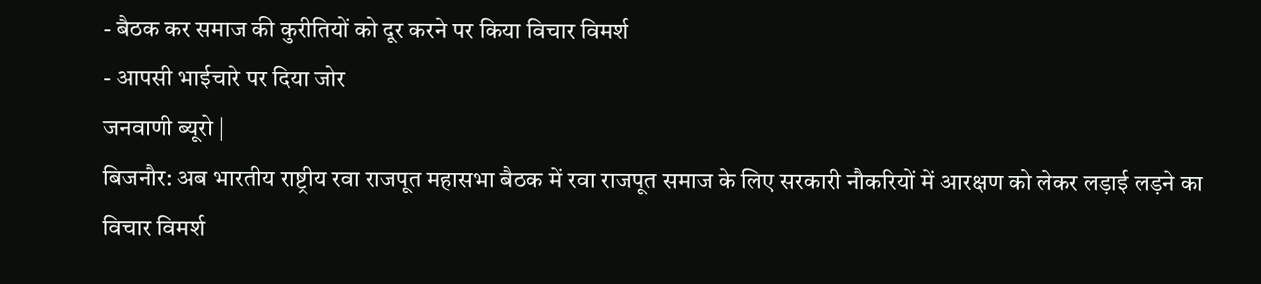- बैठक कर समाज की कुरीतियों को दूर करने पर किया विचार विमर्श
- आपसी भाईचारे पर दिया जोर
जनवाणी ब्यूरो |
बिजनौर: अब भारतीय राष्ट्रीय रवा राजपूत महासभा बैठक में रवा राजपूत समाज के लिए सरकारी नौकरियों में आरक्षण को लेकर लड़ाई लड़ने का विचार विमर्श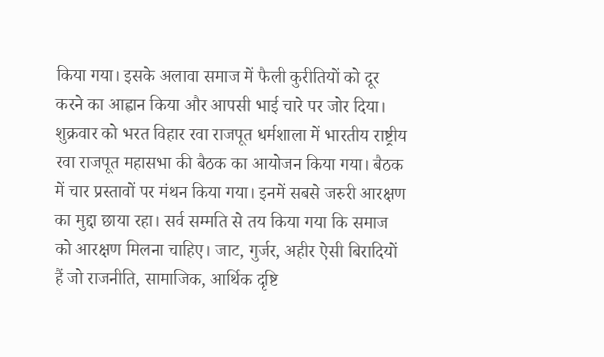किया गया। इसके अलावा समाज में फैली कुरीतियों को दूर करने का आह्वान किया और आपसी भाई चारे पर जोर दिया।
शुक्रवार को भरत विहार रवा राजपूत धर्मशाला में भारतीय राष्ट्रीय रवा राजपूत महासभा की बैठक का आयोजन किया गया। बैठक में चार प्रस्तावों पर मंथन किया गया। इनमें सबसे जरुरी आरक्षण का मुद्दा छाया रहा। सर्व सम्मति से तय किया गया कि समाज को आरक्षण मिलना चाहिए। जाट, गुर्जर, अहीर ऐसी बिरादियों हैं जो राजनीति, सामाजिक, आर्थिक दृष्टि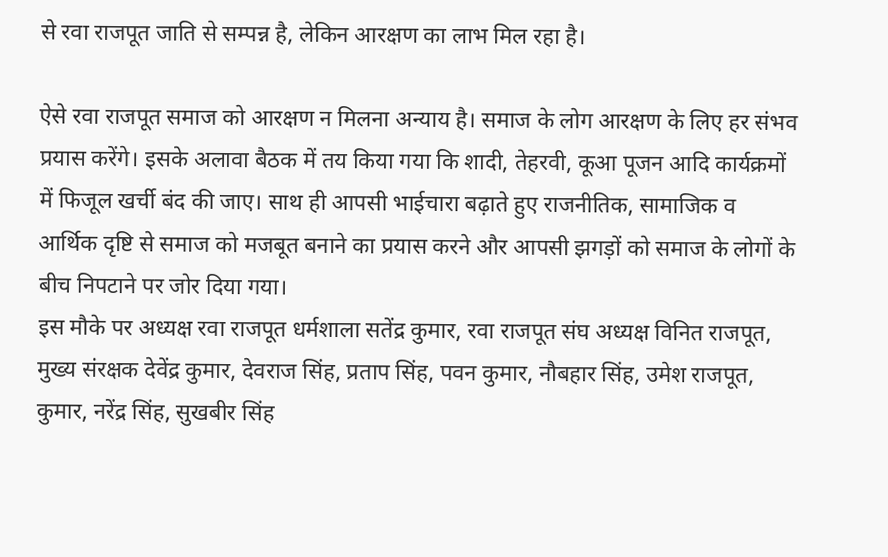से रवा राजपूत जाति से सम्पन्न है, लेकिन आरक्षण का लाभ मिल रहा है।

ऐसे रवा राजपूत समाज को आरक्षण न मिलना अन्याय है। समाज के लोग आरक्षण के लिए हर संभव प्रयास करेंगे। इसके अलावा बैठक में तय किया गया कि शादी, तेहरवी, कूआ पूजन आदि कार्यक्रमों में फिजूल खर्ची बंद की जाए। साथ ही आपसी भाईचारा बढ़ाते हुए राजनीतिक, सामाजिक व आर्थिक दृष्टि से समाज को मजबूत बनाने का प्रयास करने और आपसी झगड़ों को समाज के लोगों के बीच निपटाने पर जोर दिया गया।
इस मौके पर अध्यक्ष रवा राजपूत धर्मशाला सतेंद्र कुमार, रवा राजपूत संघ अध्यक्ष विनित राजपूत, मुख्य संरक्षक देवेंद्र कुमार, देवराज सिंह, प्रताप सिंह, पवन कुमार, नौबहार सिंह, उमेश राजपूत, कुमार, नरेंद्र सिंह, सुखबीर सिंह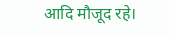आदि मौजूद रहे।